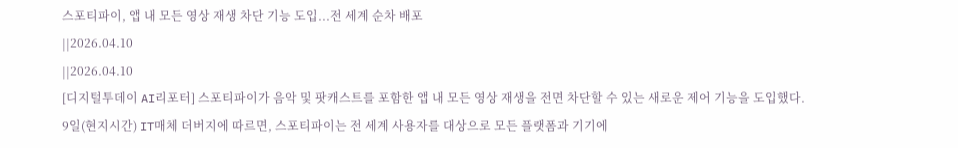스포티파이, 앱 내 모든 영상 재생 차단 기능 도입...전 세계 순차 배포
||2026.04.10
||2026.04.10
[디지털투데이 AI리포터] 스포티파이가 음악 및 팟캐스트를 포함한 앱 내 모든 영상 재생을 전면 차단할 수 있는 새로운 제어 기능을 도입했다.
9일(현지시간) IT매체 더버지에 따르면, 스포티파이는 전 세계 사용자를 대상으로 모든 플랫폼과 기기에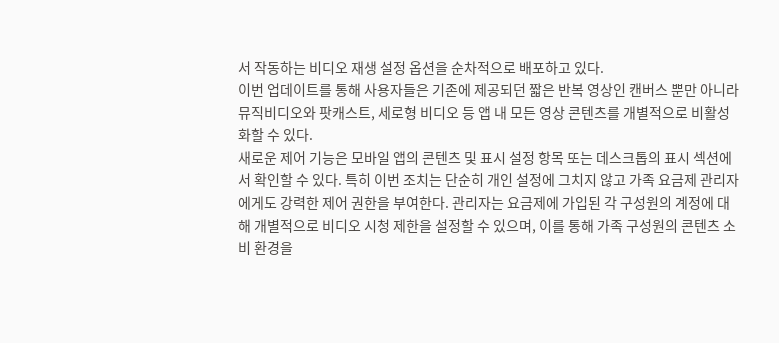서 작동하는 비디오 재생 설정 옵션을 순차적으로 배포하고 있다.
이번 업데이트를 통해 사용자들은 기존에 제공되던 짧은 반복 영상인 캔버스 뿐만 아니라 뮤직비디오와 팟캐스트, 세로형 비디오 등 앱 내 모든 영상 콘텐츠를 개별적으로 비활성화할 수 있다.
새로운 제어 기능은 모바일 앱의 콘텐츠 및 표시 설정 항목 또는 데스크톱의 표시 섹션에서 확인할 수 있다. 특히 이번 조치는 단순히 개인 설정에 그치지 않고 가족 요금제 관리자에게도 강력한 제어 권한을 부여한다. 관리자는 요금제에 가입된 각 구성원의 계정에 대해 개별적으로 비디오 시청 제한을 설정할 수 있으며, 이를 통해 가족 구성원의 콘텐츠 소비 환경을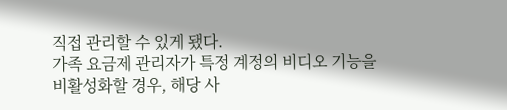직접 관리할 수 있게 됐다.
가족 요금제 관리자가 특정 계정의 비디오 기능을 비활성화할 경우, 해당 사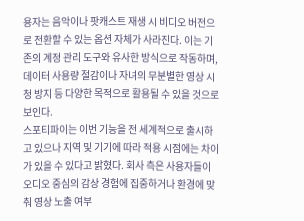용자는 음악이나 팟캐스트 재생 시 비디오 버전으로 전환할 수 있는 옵션 자체가 사라진다. 이는 기존의 계정 관리 도구와 유사한 방식으로 작동하며, 데이터 사용량 절감이나 자녀의 무분별한 영상 시청 방지 등 다양한 목적으로 활용될 수 있을 것으로 보인다.
스포티파이는 이번 기능을 전 세계적으로 출시하고 있으나 지역 및 기기에 따라 적용 시점에는 차이가 있을 수 있다고 밝혔다. 회사 측은 사용자들이 오디오 중심의 감상 경험에 집중하거나 환경에 맞춰 영상 노출 여부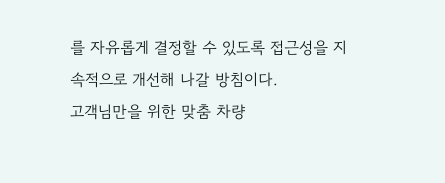를 자유롭게 결정할 수 있도록 접근성을 지속적으로 개선해 나갈 방침이다.
고객님만을 위한 맞춤 차량